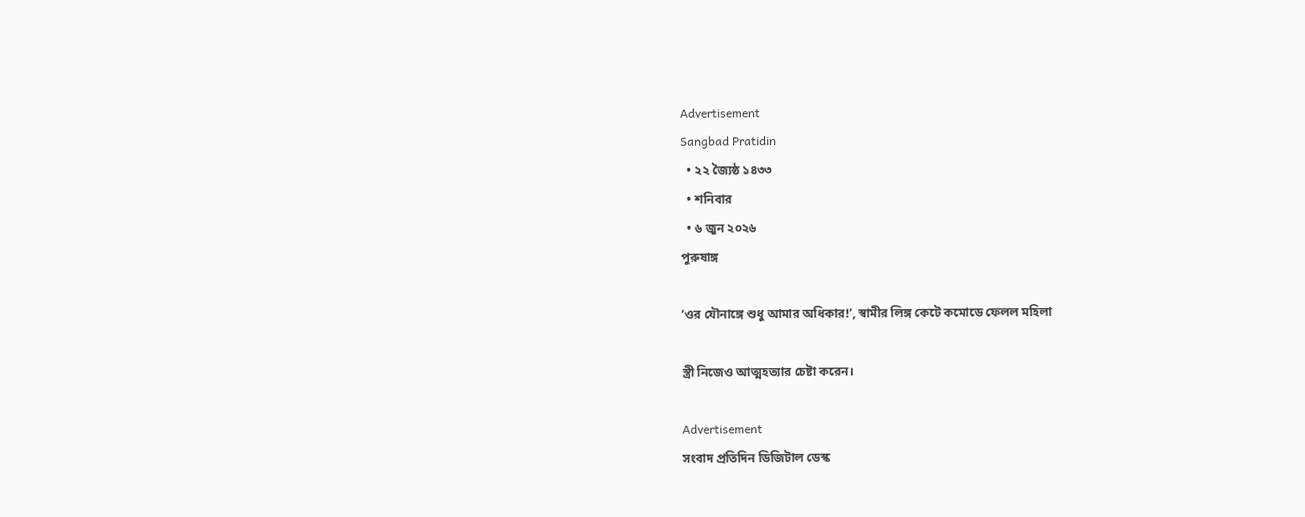Advertisement
Sangbad Pratidin
  • ২২ জ্যৈষ্ঠ ১৪৩৩
  • শনিবার
  • ৬ জুন ২০২৬
পুরুষাঙ্গ

‘ওর যৌনাঙ্গে শুধু আমার অধিকার!’, স্বামীর লিঙ্গ কেটে কমোডে ফেলল মহিলা

স্ত্রী নিজেও আত্মহত্যার চেষ্টা করেন।

Advertisement
সংবাদ প্রতিদিন ডিজিটাল ডেস্ক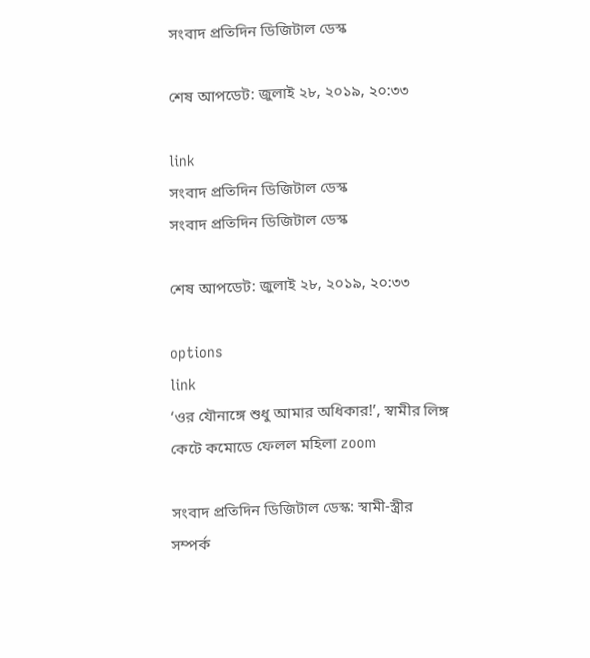সংবাদ প্রতিদিন ডিজিটাল ডেস্ক

শেষ আপডেট: জুলাই ২৮, ২০১৯, ২০:৩৩

link
সংবাদ প্রতিদিন ডিজিটাল ডেস্ক
সংবাদ প্রতিদিন ডিজিটাল ডেস্ক

শেষ আপডেট: জুলাই ২৮, ২০১৯, ২০:৩৩

options
link
‘ওর যৌনাঙ্গে শুধু আমার অধিকার!’, স্বামীর লিঙ্গ কেটে কমোডে ফেলল মহিলা zoom

সংবাদ প্রতিদিন ডিজিটাল ডেস্ক: স্বামী-স্ত্রীর সম্পর্ক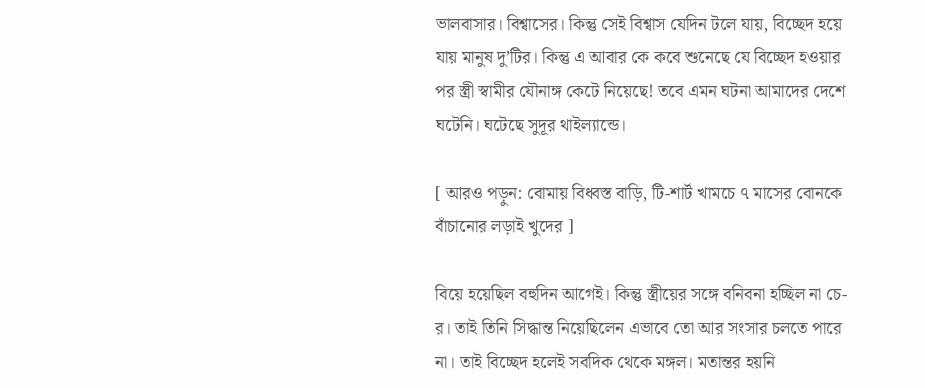ভালবাসার। বিশ্বাসের। কিন্তু সেই বিশ্বাস যেদিন টলে যায়, বিচ্ছেদ হয়ে যায় মানুষ দু’টির। কিন্তু এ আবার কে কবে শুনেছে যে বিচ্ছেদ হওয়ার পর স্ত্রী স্বামীর যৌনাঙ্গ কেটে নিয়েছে! তবে এমন ঘটনা আমাদের দেশে ঘটেনি। ঘটেছে সুদূর থাইল্যান্ডে।

[ আরও পড়ুন: বোমায় বিধ্বস্ত বাড়ি, টি-শার্ট খামচে ৭ মাসের বোনকে বাঁচানোর লড়াই খুদের ]

বিয়ে হয়েছিল বহুদিন আগেই। কিন্তু স্ত্রীয়ের সঙ্গে বনিবনা হচ্ছিল না চে-র। তাই তিনি সিদ্ধান্ত নিয়েছিলেন এভাবে তো আর সংসার চলতে পারে না। তাই বিচ্ছেদ হলেই সবদিক থেকে মঙ্গল। মতান্তর হয়নি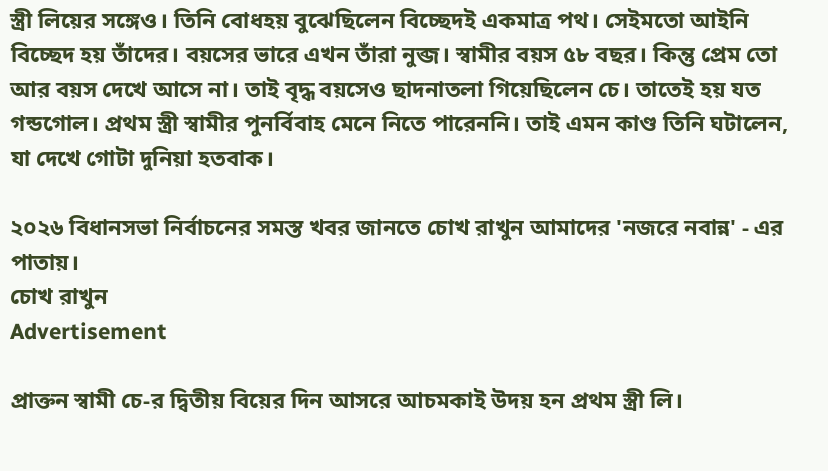স্ত্রী লিয়ের সঙ্গেও। তিনি বোধহয় বুঝেছিলেন বিচ্ছেদই একমাত্র পথ। সেইমতো আইনি বিচ্ছেদ হয় তাঁদের। বয়সের ভারে এখন তাঁরা নুব্জ। স্বামীর বয়স ৫৮ বছর। কিন্তু প্রেম তো আর বয়স দেখে আসে না। তাই বৃদ্ধ বয়সেও ছাদনাতলা গিয়েছিলেন চে। তাতেই হয় যত গন্ডগোল। প্রথম স্ত্রী স্বামীর পুনর্বিবাহ মেনে নিতে পারেননি। তাই এমন কাণ্ড তিনি ঘটালেন, যা দেখে গোটা দুনিয়া হতবাক।

২০২৬ বিধানসভা নির্বাচনের সমস্ত খবর জানতে চোখ রাখুন আমাদের 'নজরে নবান্ন' - এর পাতায়।
চোখ রাখুন
Advertisement

প্রাক্তন স্বামী চে-র দ্বিতীয় বিয়ের দিন আসরে আচমকাই উদয় হন প্রথম স্ত্রী লি।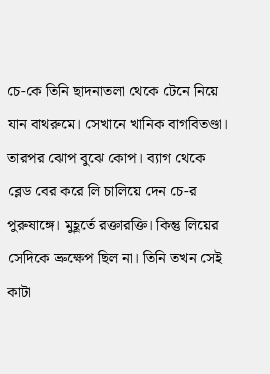চে-কে তিনি ছাদনাতলা থেকে টেনে নিয়ে যান বাথরুমে। সেখানে খানিক বাগবিতণ্ডা। তারপর ঝোপ বুঝে কোপ। ব্যাগ থেকে ব্লেড বের করে লি চালিয়ে দেন চে-র পুরুষাঙ্গে। মুহূর্তে রক্তারক্তি। কিন্তু লিয়ের সেদিকে ভ্রুক্ষেপ ছিল না। তিনি তখন সেই কাটা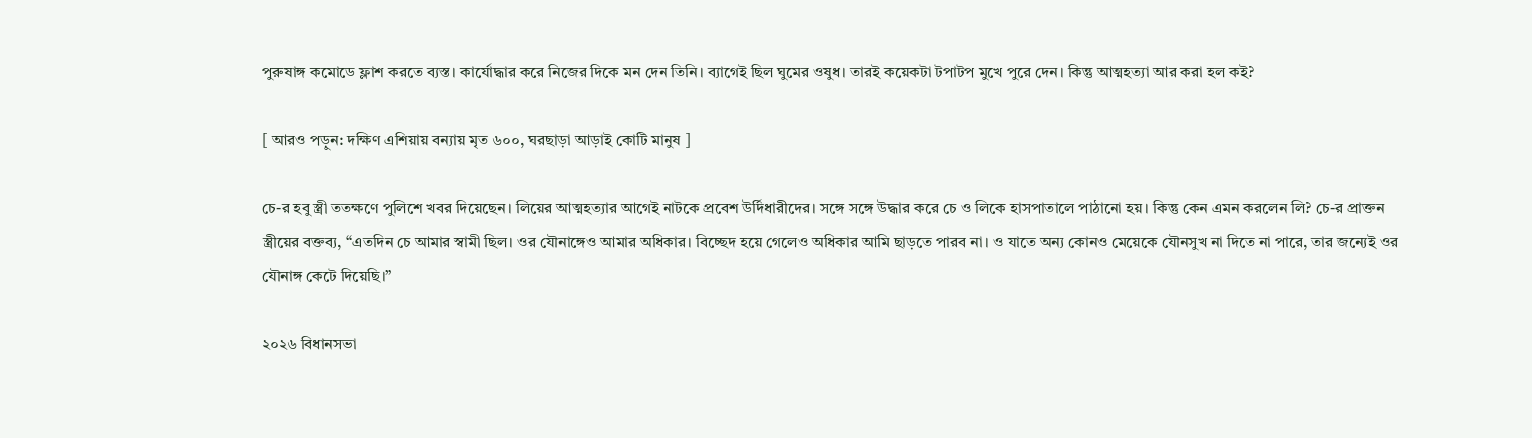পুরুষাঙ্গ কমোডে ফ্লাশ করতে ব্যস্ত। কার্যোদ্ধার করে নিজের দিকে মন দেন তিনি। ব্যাগেই ছিল ঘুমের ওষুধ। তারই কয়েকটা টপাটপ মুখে পুরে দেন। কিন্তু আত্মহত্যা আর করা হল কই?

[ আরও পড়ুন: দক্ষিণ এশিয়ায় বন্যায় মৃত ৬০০, ঘরছাড়া আড়াই কোটি মানুষ ]

চে-র হবু স্ত্রী ততক্ষণে পুলিশে খবর দিয়েছেন। লিয়ের আত্মহত্যার আগেই নাটকে প্রবেশ উর্দিধারীদের। সঙ্গে সঙ্গে উদ্ধার করে চে ও লিকে হাসপাতালে পাঠানো হয়। কিন্তু কেন এমন করলেন লি? চে-র প্রাক্তন স্ত্রীয়ের বক্তব্য, “এতদিন চে আমার স্বামী ছিল। ওর যৌনাঙ্গেও আমার অধিকার। বিচ্ছেদ হয়ে গেলেও অধিকার আমি ছাড়তে পারব না। ও যাতে অন্য কোনও মেয়েকে যৌনসুখ না দিতে না পারে, তার জন্যেই ওর যৌনাঙ্গ কেটে দিয়েছি।”

২০২৬ বিধানসভা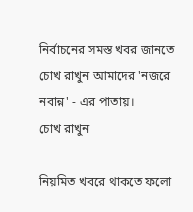নির্বাচনের সমস্ত খবর জানতে চোখ রাখুন আমাদের 'নজরে নবান্ন' - এর পাতায়।
চোখ রাখুন

নিয়মিত খবরে থাকতে ফলো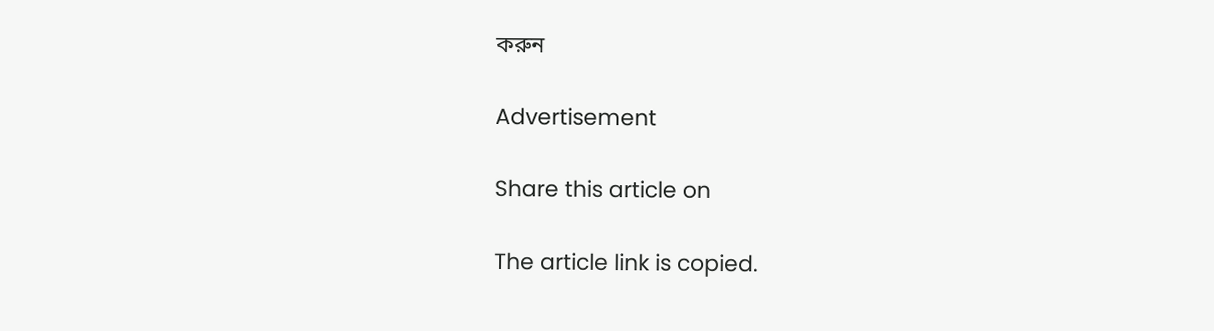করুন

Advertisement

Share this article on

The article link is copied.